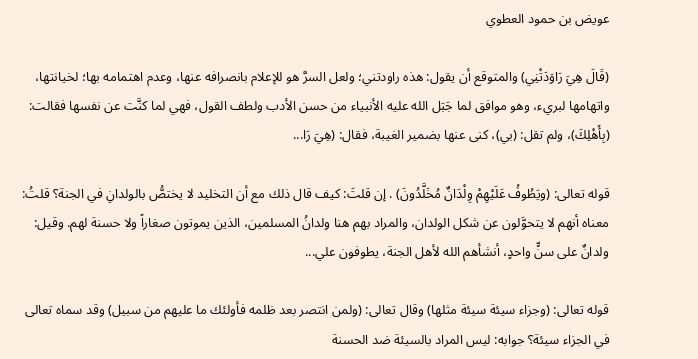عويض بن حمود العطوي

(قَالَ هِيَ رَاوَدَتْنِي) والمتوقع أن يقول: هذه راودتني؛ ولعل السرَّ هو للإعلام بانصرافه عنها، وعدم اهتمامه بها؛ لخيانتها، واتهامها لبريء، وهو موافق لما جَبَل الله عليه الأنبياء من حسن الأدب ولطف القول، فهي لما كنَّت عن نفسها فقالت: (بِأَهْلِكَ)، ولم تقل: (بي)، كنى عنها بضمير الغيبة، فقال: (هِيَ رَا...

قوله تعالى: (ويَطُوفُ عَلَيْهِمْ وِلْدَانٌ مُخَلَّدُونَ) . إن قلتَ: كيف قال ذلك مع أن التخليد لا يختصُّ بالولدانِ في الجنة؟ قلتُ: معناه أنهم لا يتحوَّلون عن شكل الولدان، والمراد بهم هنا ولدانُ المسلمين، الذين يموتون صغاراً ولا حسنة لهم. وقيل: ولدانٌ على سنٍّ واحدٍ، أنشأهم الله لأهل الجنة، يطوفون علي...

قوله تعالى: (وجزاء سيئة سيئة مثلها) وقال تعالى: (ولمن انتصر بعد ظلمه فأولئك ما عليهم من سبيل) وقد سماه تعالى في الجزاء سيئة؟ جوابه: ليس المراد بالسيئة ضد الحسنة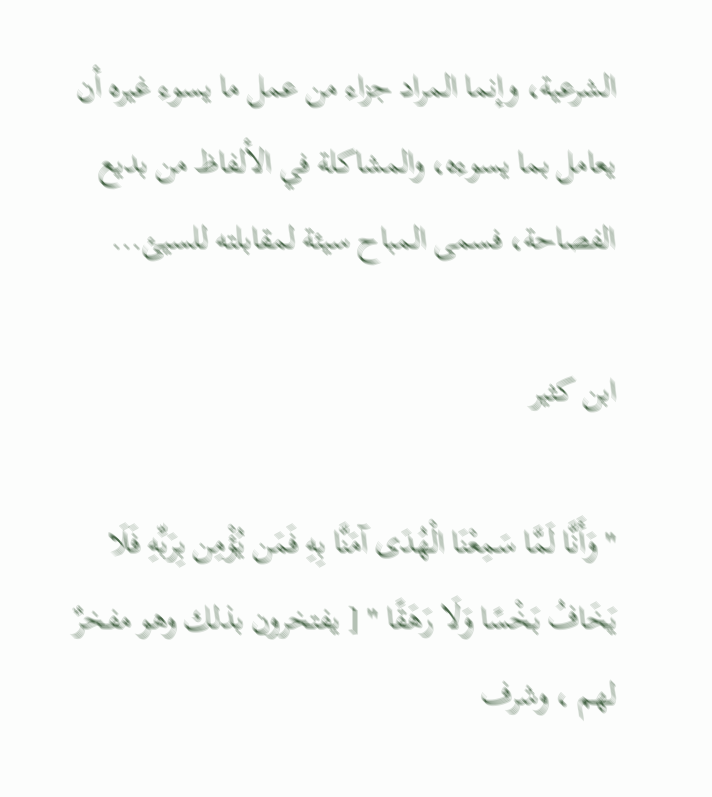الشرعية، وإنما المراد جزاء من عمل ما يسوء غيره أن يعامل بما يسوءه، والمشاكلة في الألفاظ من بديع الفصاحة، فسمى المباح سيئة لمقابلته للسيئ...

ابن كثير

" وَأَنَّا لَمَّا سَمِعْنَا الْهُدَى آمَنَّا بِهِ فَمَن يُؤْمِن بِرَبِّهِ فَلَا يَخَافُ بَخْسًا وَلَا رَهَقًا " [ يفتخرون بذلك وهو مفخرٌ لهم ، وشرف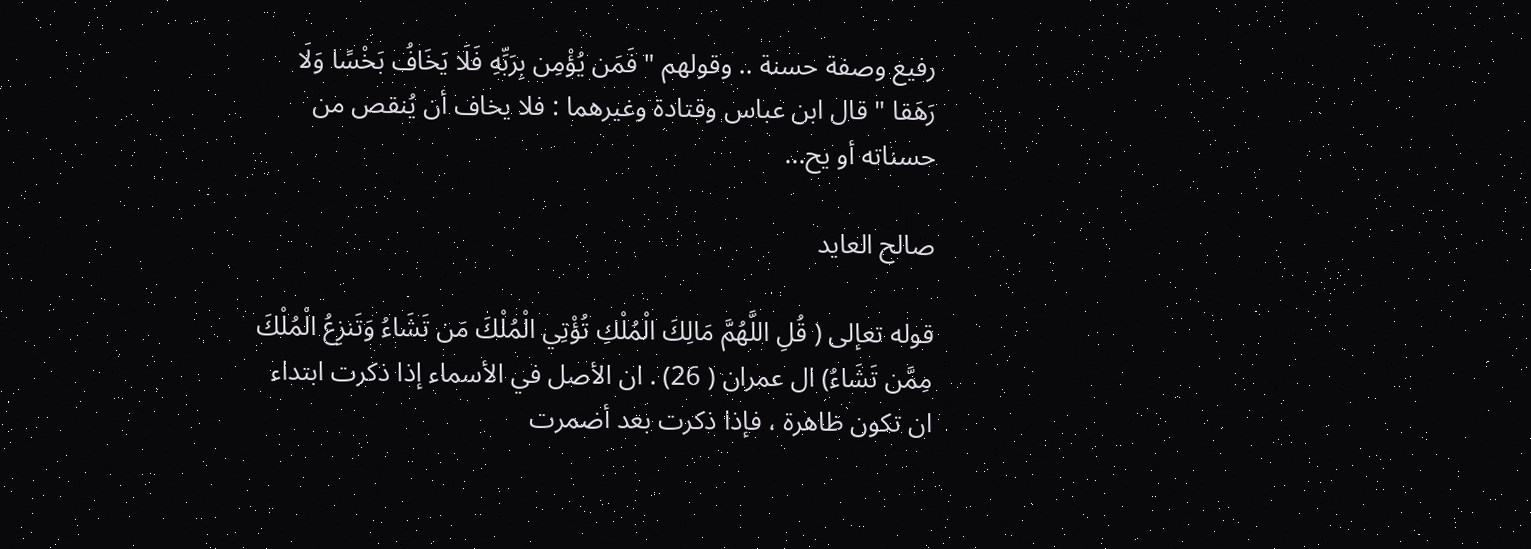رفيع وصفة حسنة .. وقولهم " فَمَن يُؤْمِن بِرَبِّهِ فَلَا يَخَافُ بَخْسًا وَلَا رَهَقا " قال ابن عباس وقتادة وغيرهما : فلا يخاف أن يُنقص من حسناته أو يح...

صالح العايد

قوله تعإلى ( قُلِ اللَّهُمَّ مَالِكَ الْمُلْكِ تُؤْتِي الْمُلْكَ مَن تَشَاءُ وَتَنزِعُ الْمُلْكَ مِمَّن تَشَاءُ) ال عمران ( 26) . ان الأصل في الأسماء إذا ذكرت ابتداء ان تكون ظاهرة ، فإذا ذكرت بعد أضمرت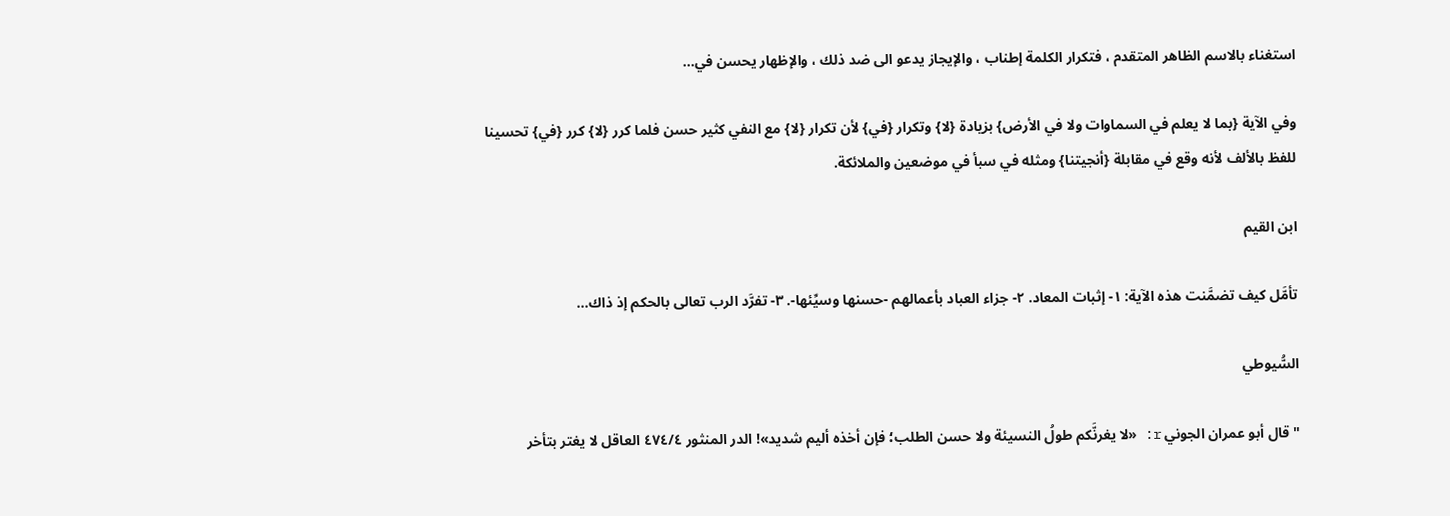استغناء بالاسم الظاهر المتقدم ، فتكرار الكلمة إطناب ، والإيجاز يدعو الى ضد ذلك ، والإظهار يحسن في...

وفي الآية {بما لا يعلم في السماوات ولا في الأرض} بزيادة {لا} وتكرار {في} لأن تكرار {لا} مع النفي كثير حسن فلما كرر {لا} كرر {في} تحسينا للفظ بالألف لأنه وقع في مقابلة {أنجيتنا} ومثله في سبأ في موضعين والملائكة.

ابن القيم

تأمَّل كيف تضمَّنت هذه الآية: ١- إثبات المعاد. ٢- جزاء العباد بأعمالهم -حسنها وسيِّئها-. ٣- تفرَّد الرب تعالى بالحكم إذ ذاك...

السُّيوطي

"قال أبو عمران الجوني r: «لا يغرنَّكم طولُ النسيئة ولا حسن الطلب؛ فإن أخذه أليم شديد»! الدر المنثور ٤٧٤/٤ العاقل لا يغتر بتأخر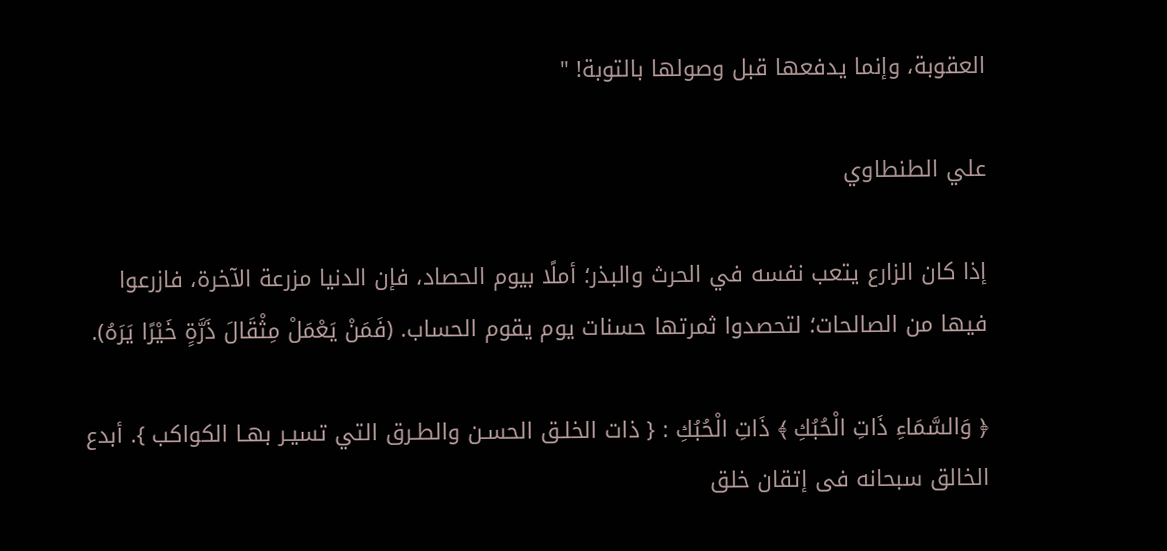العقوبة، وإنما يدفعها قبل وصولها بالتوبة! "

علي الطنطاوي

إذا كان الزارع يتعب نفسه في الحرث والبذر؛ أملًا بيوم الحصاد، فإن الدنيا مزرعة الآخرة، فازرعوا فيها من الصالحات؛ لتحصدوا ثمرتها حسنات يوم يقوم الحساب. (فَمَنْ يَعْمَلْ مِثْقَالَ ذَرَّةٍ خَيْرًا يَرَهُ).

﴿ وَالسَّمَاءِ ذَاتِ الْحُبُكِ ﴾ ذَاتِ الْحُبُكِ : { ذات الخلـق الحسـن والطـرق التي تسيـر بهـا الكواكب }. أبدع الخالق سبحانه فى إتقان خلق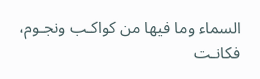السماء وما فيها من كواكـب ونجـوم، فكانـت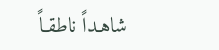شاهـداً ناطقـاً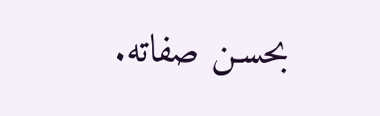بحسـن صفاته.